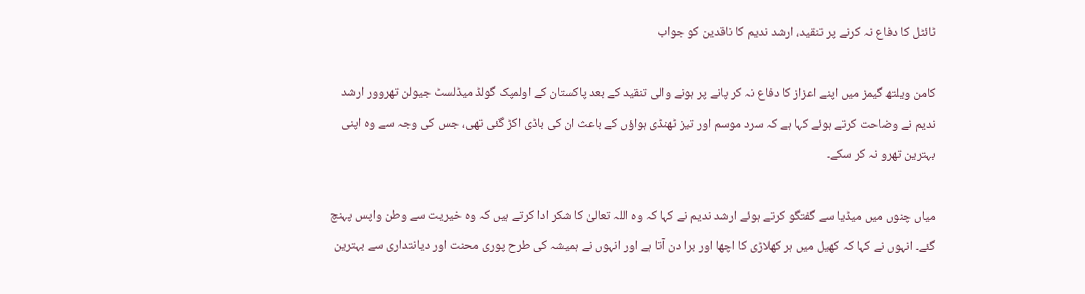ٹائٹل کا دفاع نہ کرنے پر تنقید، ارشد ندیم کا ناقدین کو جواب

کامن ویلتھ گیمز میں اپنے اعزاز کا دفاع نہ کر پانے پر ہونے والی تنقید کے بعد پاکستان کے اولمپک گولڈ میڈلسٹ جیولن تھروور ارشد ندیم نے وضاحت کرتے ہوئے کہا ہے کہ سرد موسم اور تیز ٹھنڈی ہواؤں کے باعث ان کی باڈی اکڑ گئی تھی، جس کی وجہ سے وہ اپنی بہترین تھرو نہ کر سکے۔

میاں چنوں میں میڈیا سے گفتگو کرتے ہوئے ارشد ندیم نے کہا کہ وہ اللہ تعالیٰ کا شکر ادا کرتے ہیں کہ وہ خیریت سے وطن واپس پہنچ گئے۔ انہوں نے کہا کہ کھیل میں ہر کھلاڑی کا اچھا اور برا دن آتا ہے اور انہوں نے ہمیشہ کی طرح پوری محنت اور دیانتداری سے بہترین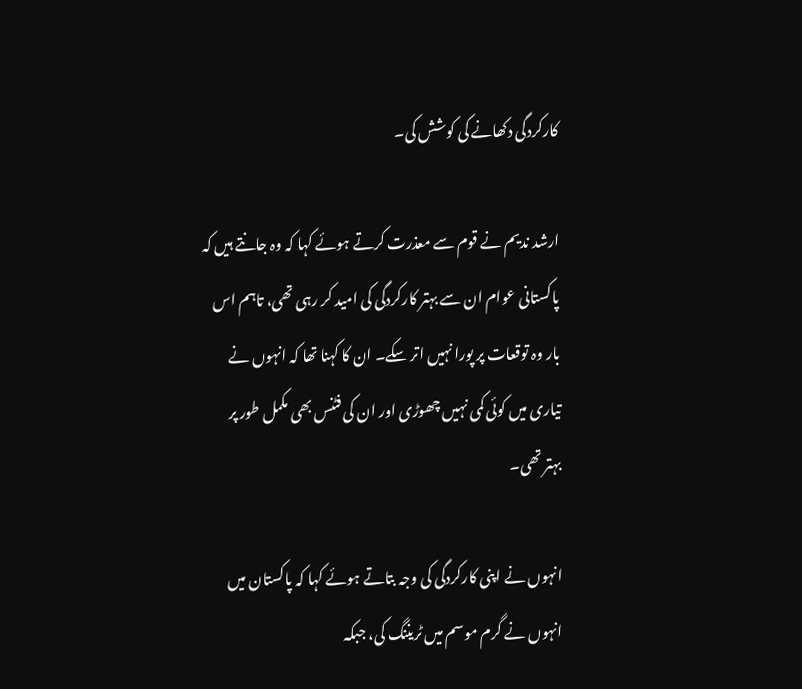کارکردگی دکھانے کی کوشش کی۔

ارشد ندیم نے قوم سے معذرت کرتے ہوئے کہا کہ وہ جانتے ہیں کہ پاکستانی عوام ان سے بہتر کارکردگی کی امید کر رہی تھی، تاہم اس بار وہ توقعات پر پورا نہیں اتر سکے۔ ان کا کہنا تھا کہ انہوں نے تیاری میں کوئی کمی نہیں چھوڑی اور ان کی فٹنس بھی مکمل طور پر بہتر تھی۔

انہوں نے اپنی کارکردگی کی وجہ بتاتے ہوئے کہا کہ پاکستان میں انہوں نے گرم موسم میں ٹریننگ کی، جبکہ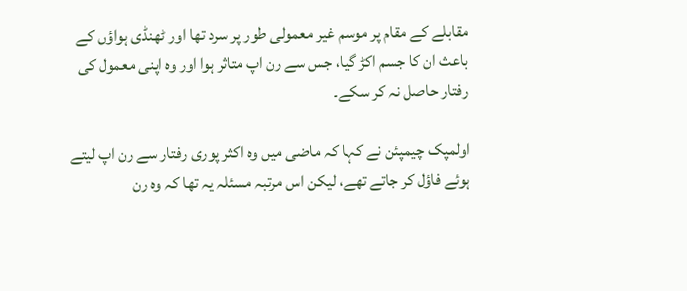مقابلے کے مقام پر موسم غیر معمولی طور پر سرد تھا اور ٹھنڈی ہواؤں کے باعث ان کا جسم اکڑ گیا، جس سے رن اپ متاثر ہوا اور وہ اپنی معمول کی رفتار حاصل نہ کر سکے۔

اولمپک چیمپئن نے کہا کہ ماضی میں وہ اکثر پوری رفتار سے رن اپ لیتے ہوئے فاؤل کر جاتے تھے، لیکن اس مرتبہ مسئلہ یہ تھا کہ وہ رن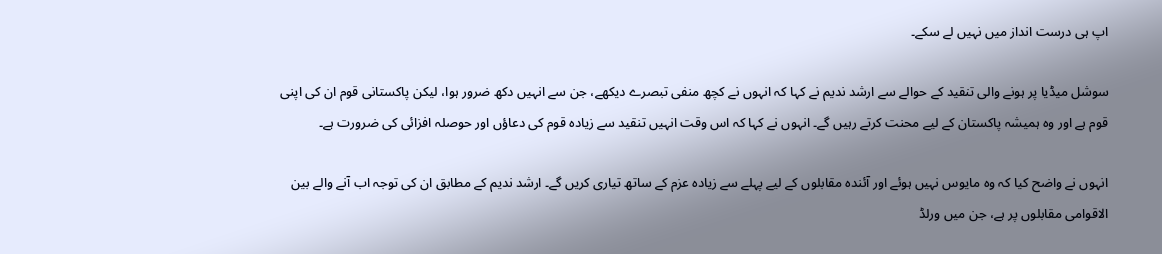اپ ہی درست انداز میں نہیں لے سکے۔

سوشل میڈیا پر ہونے والی تنقید کے حوالے سے ارشد ندیم نے کہا کہ انہوں نے کچھ منفی تبصرے دیکھے، جن سے انہیں دکھ ضرور ہوا، لیکن پاکستانی قوم ان کی اپنی قوم ہے اور وہ ہمیشہ پاکستان کے لیے محنت کرتے رہیں گے۔ انہوں نے کہا کہ اس وقت انہیں تنقید سے زیادہ قوم کی دعاؤں اور حوصلہ افزائی کی ضرورت ہے۔

انہوں نے واضح کیا کہ وہ مایوس نہیں ہوئے اور آئندہ مقابلوں کے لیے پہلے سے زیادہ عزم کے ساتھ تیاری کریں گے۔ ارشد ندیم کے مطابق ان کی توجہ اب آنے والے بین الاقوامی مقابلوں پر ہے، جن میں ورلڈ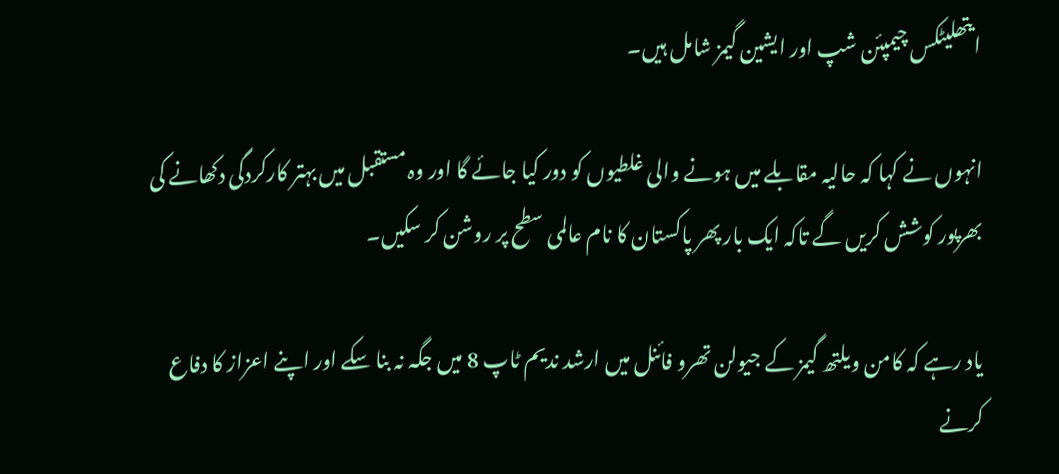ایتھلیٹکس چیمپئن شپ اور ایشین گیمز شامل ہیں۔

انہوں نے کہا کہ حالیہ مقابلے میں ہونے والی غلطیوں کو دور کیا جائے گا اور وہ مستقبل میں بہتر کارکردگی دکھانے کی بھرپور کوشش کریں گے تاکہ ایک بار پھر پاکستان کا نام عالمی سطح پر روشن کر سکیں۔

یاد رہے کہ کامن ویلتھ گیمز کے جیولن تھرو فائنل میں ارشد ندیم ٹاپ 8 میں جگہ نہ بنا سکے اور اپنے اعزاز کا دفاع کرنے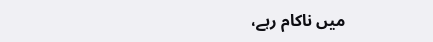میں ناکام رہے،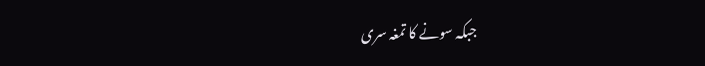جبکہ سونے کا تمغہ سری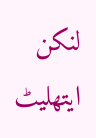لنکن ایتھلیٹ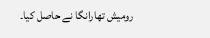رومیش تھارانگا نے حاصل کیا۔